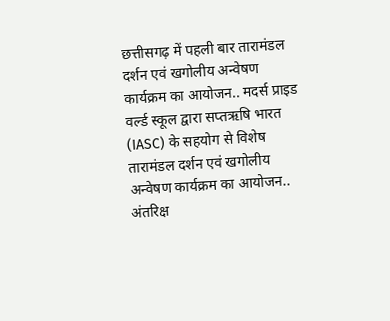छत्तीसगढ़ में पहली बार तारामंडल दर्शन एवं खगोलीय अन्वेषण कार्यक्रम का आयोजन.. मदर्स प्राइड वर्ल्ड स्कूल द्वारा सप्तऋषि भारत (IASC) के सहयोग से विशेष तारामंडल दर्शन एवं खगोलीय अन्वेषण कार्यक्रम का आयोजन..
अंतरिक्ष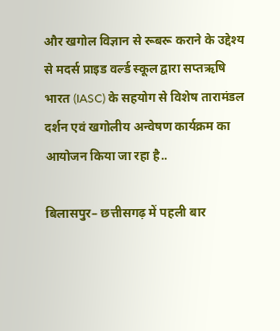और खगोल विज्ञान से रूबरू कराने के उद्देश्य से मदर्स प्राइड वर्ल्ड स्कूल द्वारा सप्तऋषि भारत (IASC) के सहयोग से विशेष तारामंडल दर्शन एवं खगोलीय अन्वेषण कार्यक्रम का आयोजन किया जा रहा है..

बिलासपुर– छत्तीसगढ़ में पहली बार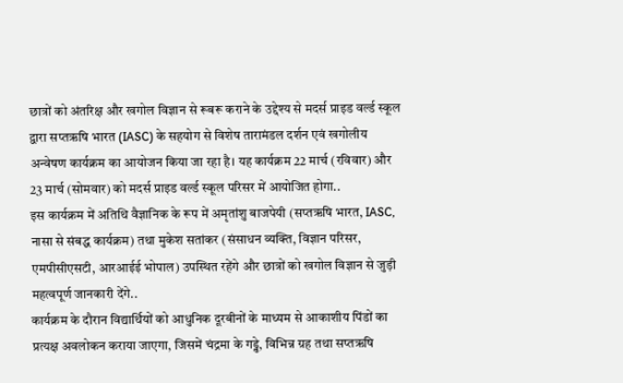छात्रों को अंतरिक्ष और खगोल विज्ञान से रूबरू कराने के उद्देश्य से मदर्स प्राइड वर्ल्ड स्कूल द्वारा सप्तऋषि भारत (IASC) के सहयोग से विशेष तारामंडल दर्शन एवं खगोलीय अन्वेषण कार्यक्रम का आयोजन किया जा रहा है। यह कार्यक्रम 22 मार्च (रविवार) और 23 मार्च (सोमवार) को मदर्स प्राइड वर्ल्ड स्कूल परिसर में आयोजित होगा..
इस कार्यक्रम में अतिथि वैज्ञानिक के रूप में अमृतांशु बाजपेयी (सप्तऋषि भारत, IASC, नासा से संबद्ध कार्यक्रम) तथा मुकेश सतांकर (संसाधन व्यक्ति, विज्ञान परिसर, एमपीसीएसटी, आरआईई भोपाल) उपस्थित रहेंगे और छात्रों को खगोल विज्ञान से जुड़ी महत्वपूर्ण जानकारी देंगे..
कार्यक्रम के दौरान विद्यार्थियों को आधुनिक दूरबीनों के माध्यम से आकाशीय पिंडों का प्रत्यक्ष अवलोकन कराया जाएगा, जिसमें चंद्रमा के गड्ढे, विभिन्न ग्रह तथा सप्तऋषि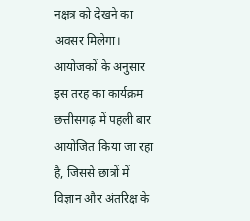नक्षत्र को देखने का अवसर मिलेगा। आयोजकों के अनुसार इस तरह का कार्यक्रम छत्तीसगढ़ में पहली बार आयोजित किया जा रहा है, जिससे छात्रों में विज्ञान और अंतरिक्ष के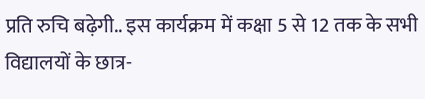प्रति रुचि बढ़ेगी.. इस कार्यक्रम में कक्षा 5 से 12 तक के सभी विद्यालयों के छात्र-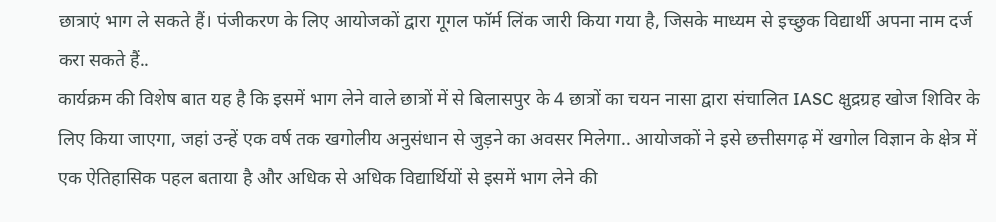छात्राएं भाग ले सकते हैं। पंजीकरण के लिए आयोजकों द्वारा गूगल फॉर्म लिंक जारी किया गया है, जिसके माध्यम से इच्छुक विद्यार्थी अपना नाम दर्ज करा सकते हैं..
कार्यक्रम की विशेष बात यह है कि इसमें भाग लेने वाले छात्रों में से बिलासपुर के 4 छात्रों का चयन नासा द्वारा संचालित IASC क्षुद्रग्रह खोज शिविर के लिए किया जाएगा, जहां उन्हें एक वर्ष तक खगोलीय अनुसंधान से जुड़ने का अवसर मिलेगा.. आयोजकों ने इसे छत्तीसगढ़ में खगोल विज्ञान के क्षेत्र में एक ऐतिहासिक पहल बताया है और अधिक से अधिक विद्यार्थियों से इसमें भाग लेने की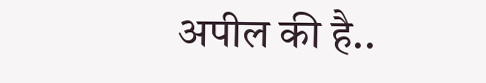अपील की है..